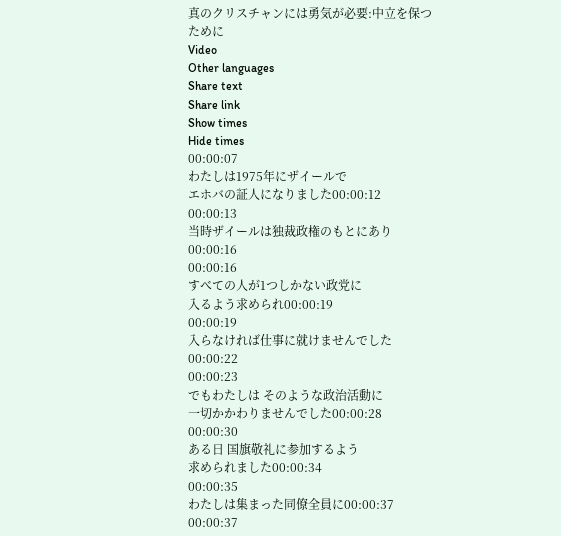真のクリスチャンには勇気が必要:中立を保つために
Video
Other languages
Share text
Share link
Show times
Hide times
00:00:07
わたしは1975年にザイールで
エホバの証人になりました00:00:12
00:00:13
当時ザイールは独裁政権のもとにあり00:00:16
00:00:16
すべての人が1つしかない政党に
入るよう求められ00:00:19
00:00:19
入らなければ仕事に就けませんでした00:00:22
00:00:23
でもわたしは そのような政治活動に
一切かかわりませんでした00:00:28
00:00:30
ある日 国旗敬礼に参加するよう
求められました00:00:34
00:00:35
わたしは集まった同僚全員に00:00:37
00:00:37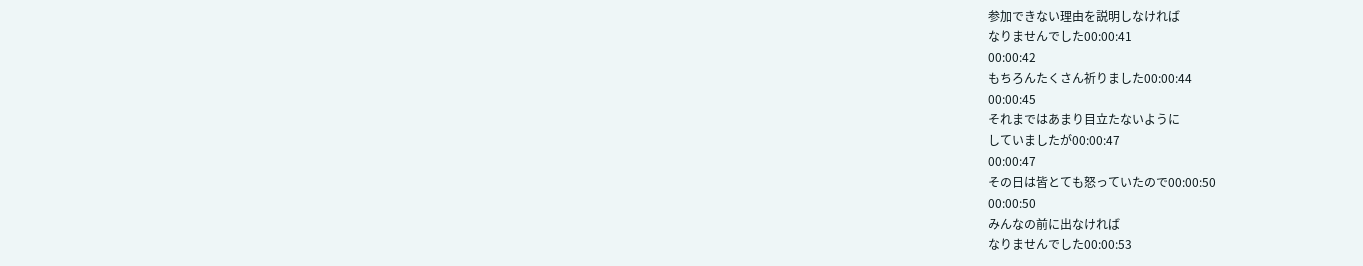参加できない理由を説明しなければ
なりませんでした00:00:41
00:00:42
もちろんたくさん祈りました00:00:44
00:00:45
それまではあまり目立たないように
していましたが00:00:47
00:00:47
その日は皆とても怒っていたので00:00:50
00:00:50
みんなの前に出なければ
なりませんでした00:00:53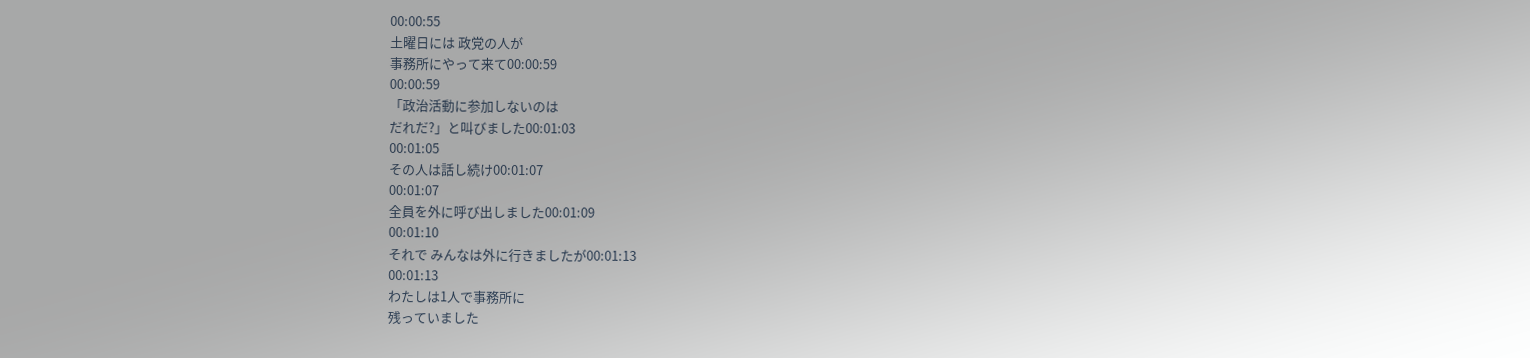00:00:55
土曜日には 政党の人が
事務所にやって来て00:00:59
00:00:59
「政治活動に参加しないのは
だれだ?」と叫びました00:01:03
00:01:05
その人は話し続け00:01:07
00:01:07
全員を外に呼び出しました00:01:09
00:01:10
それで みんなは外に行きましたが00:01:13
00:01:13
わたしは1人で事務所に
残っていました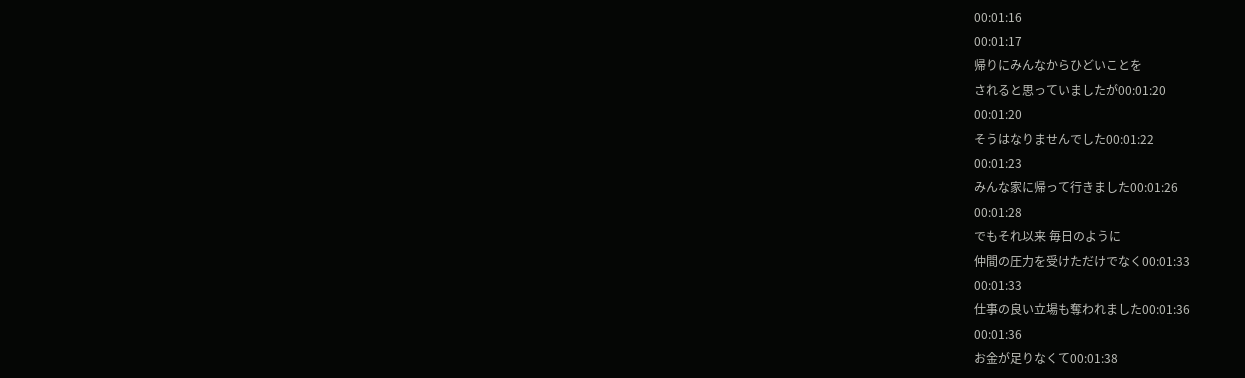00:01:16
00:01:17
帰りにみんなからひどいことを
されると思っていましたが00:01:20
00:01:20
そうはなりませんでした00:01:22
00:01:23
みんな家に帰って行きました00:01:26
00:01:28
でもそれ以来 毎日のように
仲間の圧力を受けただけでなく00:01:33
00:01:33
仕事の良い立場も奪われました00:01:36
00:01:36
お金が足りなくて00:01:38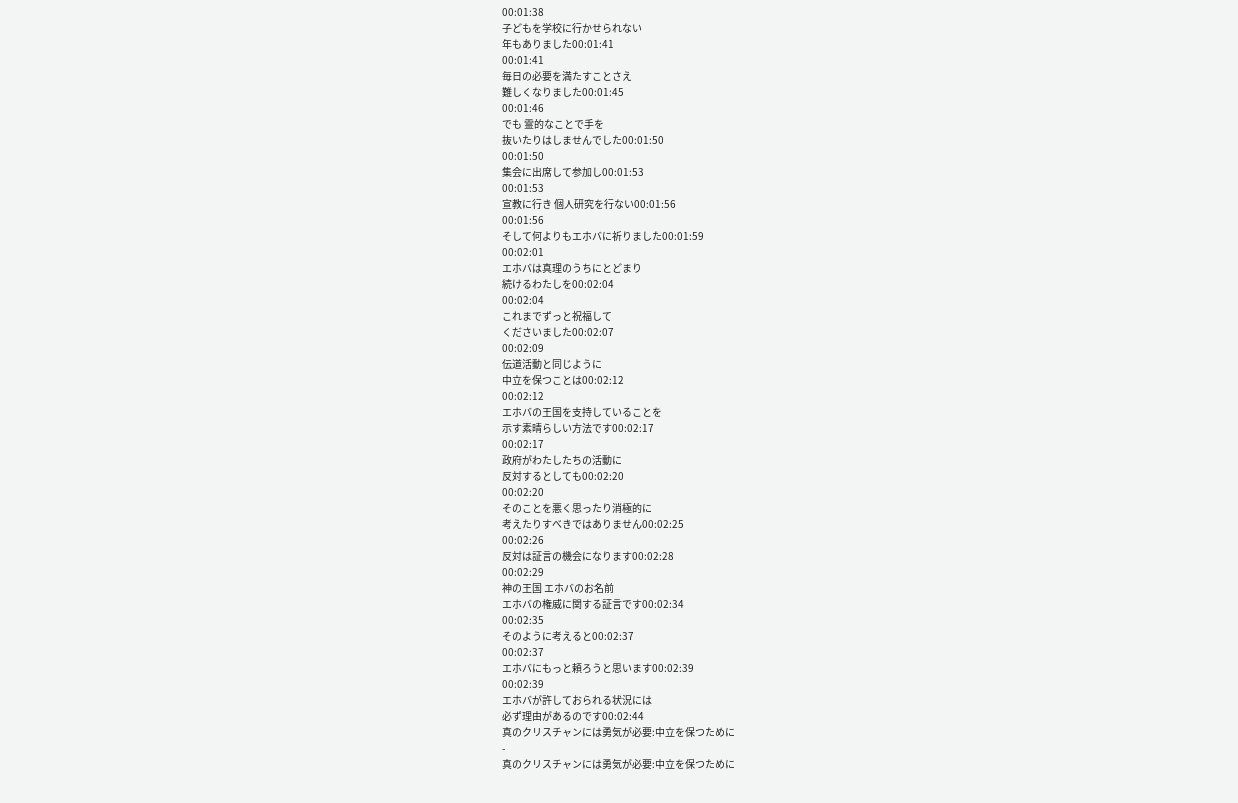00:01:38
子どもを学校に行かせられない
年もありました00:01:41
00:01:41
毎日の必要を満たすことさえ
難しくなりました00:01:45
00:01:46
でも 霊的なことで手を
抜いたりはしませんでした00:01:50
00:01:50
集会に出席して参加し00:01:53
00:01:53
宣教に行き 個人研究を行ない00:01:56
00:01:56
そして何よりもエホバに祈りました00:01:59
00:02:01
エホバは真理のうちにとどまり
続けるわたしを00:02:04
00:02:04
これまでずっと祝福して
くださいました00:02:07
00:02:09
伝道活動と同じように
中立を保つことは00:02:12
00:02:12
エホバの王国を支持していることを
示す素晴らしい方法です00:02:17
00:02:17
政府がわたしたちの活動に
反対するとしても00:02:20
00:02:20
そのことを悪く思ったり消極的に
考えたりすべきではありません00:02:25
00:02:26
反対は証言の機会になります00:02:28
00:02:29
神の王国 エホバのお名前
エホバの権威に関する証言です00:02:34
00:02:35
そのように考えると00:02:37
00:02:37
エホバにもっと頼ろうと思います00:02:39
00:02:39
エホバが許しておられる状況には
必ず理由があるのです00:02:44
真のクリスチャンには勇気が必要:中立を保つために
-
真のクリスチャンには勇気が必要:中立を保つために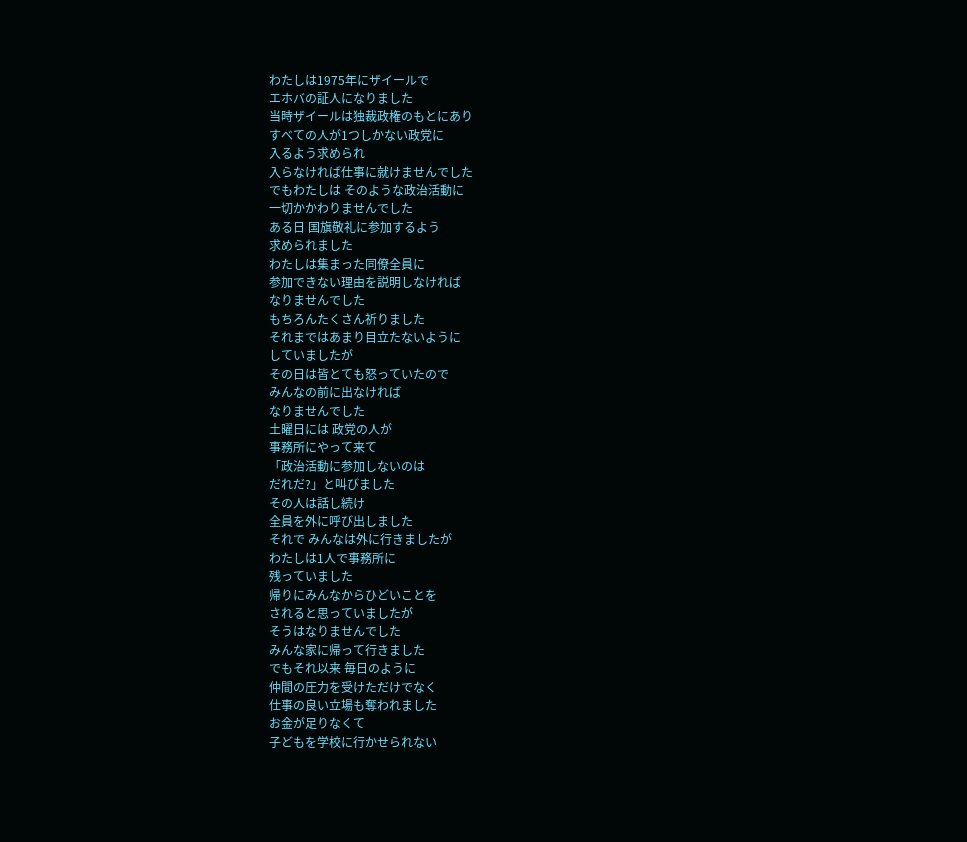わたしは1975年にザイールで
エホバの証人になりました
当時ザイールは独裁政権のもとにあり
すべての人が1つしかない政党に
入るよう求められ
入らなければ仕事に就けませんでした
でもわたしは そのような政治活動に
一切かかわりませんでした
ある日 国旗敬礼に参加するよう
求められました
わたしは集まった同僚全員に
参加できない理由を説明しなければ
なりませんでした
もちろんたくさん祈りました
それまではあまり目立たないように
していましたが
その日は皆とても怒っていたので
みんなの前に出なければ
なりませんでした
土曜日には 政党の人が
事務所にやって来て
「政治活動に参加しないのは
だれだ?」と叫びました
その人は話し続け
全員を外に呼び出しました
それで みんなは外に行きましたが
わたしは1人で事務所に
残っていました
帰りにみんなからひどいことを
されると思っていましたが
そうはなりませんでした
みんな家に帰って行きました
でもそれ以来 毎日のように
仲間の圧力を受けただけでなく
仕事の良い立場も奪われました
お金が足りなくて
子どもを学校に行かせられない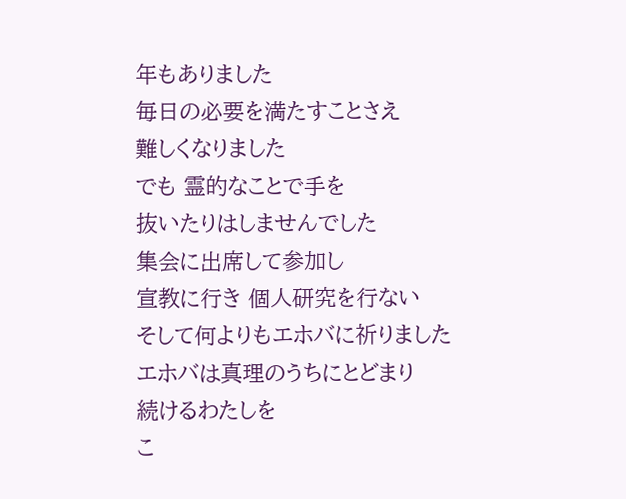年もありました
毎日の必要を満たすことさえ
難しくなりました
でも 霊的なことで手を
抜いたりはしませんでした
集会に出席して参加し
宣教に行き 個人研究を行ない
そして何よりもエホバに祈りました
エホバは真理のうちにとどまり
続けるわたしを
こ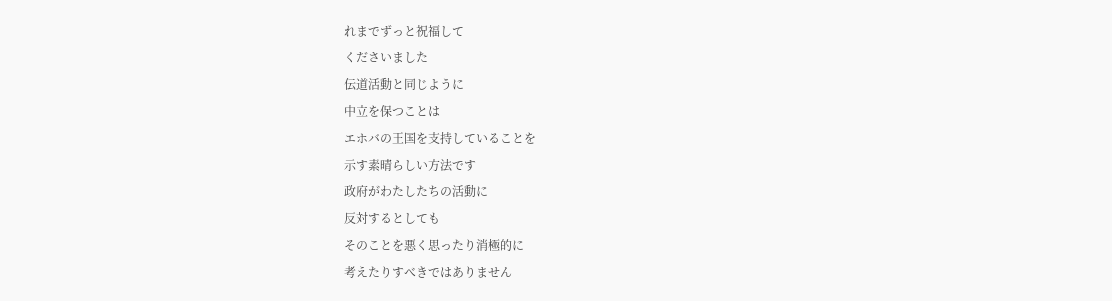れまでずっと祝福して
くださいました
伝道活動と同じように
中立を保つことは
エホバの王国を支持していることを
示す素晴らしい方法です
政府がわたしたちの活動に
反対するとしても
そのことを悪く思ったり消極的に
考えたりすべきではありません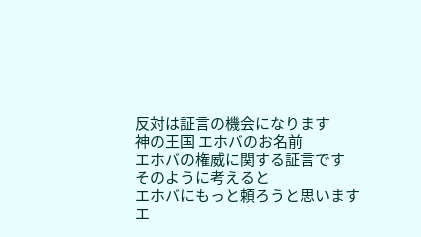反対は証言の機会になります
神の王国 エホバのお名前
エホバの権威に関する証言です
そのように考えると
エホバにもっと頼ろうと思います
エ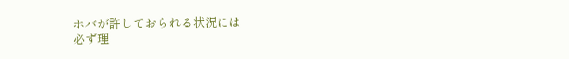ホバが許しておられる状況には
必ず理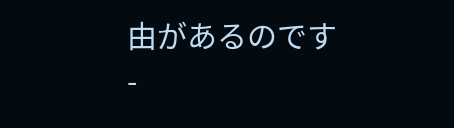由があるのです
-